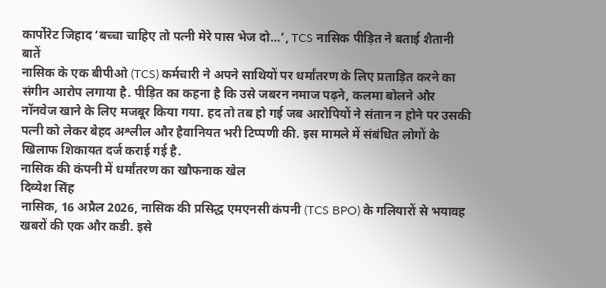कार्पोरेट जिहाद ‘बच्चा चाहिए तो पत्नी मेरे पास भेज दो…’, TCS नासिक पीड़ित ने बताई शैतानी बातें
नासिक के एक बीपीओ (TCS) कर्मचारी ने अपने साथियों पर धर्मांतरण के लिए प्रताड़ित करने का संगीन आरोप लगाया है. पीड़ित का कहना है कि उसे जबरन नमाज पढ़ने, कलमा बोलने और नॉनवेज खाने के लिए मजबूर किया गया. हद तो तब हो गई जब आरोपियों ने संतान न होने पर उसकी पत्नी को लेकर बेहद अश्लील और हैवानियत भरी टिप्पणी की. इस मामले में संबंधित लोगों के खिलाफ शिकायत दर्ज कराई गई है.
नासिक की कंपनी में धर्मांतरण का खौफनाक खेल
दिव्येश सिंह
नासिक, 16 अप्रैल 2026, नासिक की प्रसिद्ध एमएनसी कंपनी (TCS BPO) के गलियारों से भयावह खबरों की एक और कडी. इसे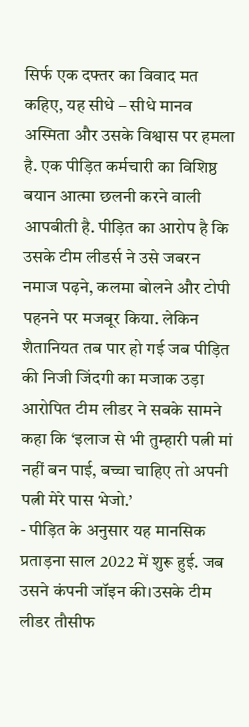सिर्फ एक दफ्तर का विवाद मत कहिए, यह सीधे – सीधे मानव अस्मिता और उसके विश्वास पर हमला है. एक पीड़ित कर्मचारी का विशिष्ठ बयान आत्मा छलनी करने वाली आपबीती है. पीड़ित का आरोप है कि उसके टीम लीडर्स ने उसे जबरन नमाज पढ़ने, कलमा बोलने और टोपी पहनने पर मजबूर किया. लेकिन शैतानियत तब पार हो गई जब पीड़ित की निजी जिंदगी का मजाक उड़ा आरोपित टीम लीडर ने सबके सामने कहा कि ‘इलाज से भी तुम्हारी पत्नी मां नहीं बन पाई, बच्चा चाहिए तो अपनी पत्नी मेरे पास भेजो.’
- पीड़ित के अनुसार यह मानसिक प्रताड़ना साल 2022 में शुरू हुई. जब उसने कंपनी जॉइन की।उसके टीम लीडर तौसीफ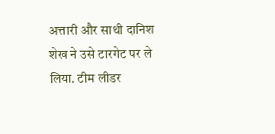अत्तारी और साथी दानिश शेख ने उसे टारगेट पर ले लिया. टीम लीडर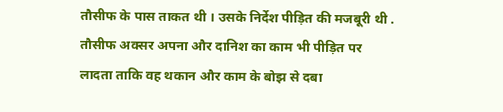तौसीफ के पास ताकत थी । उसके निर्देश पीड़ित की मजबूरी थी . तौसीफ अक्सर अपना और दानिश का काम भी पीड़ित पर लादता ताकि वह थकान और काम के बोझ से दबा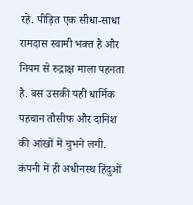रहे. पीड़ित एक सीधा-साधा रामदास स्वामी भक्त है और नियम से रुद्राक्ष माला पहनता है. बस उसकी यही धार्मिक पहचान तौसीफ और दानिश की आंखों में चुभने लगी.
कंपनी में ही अधीनस्थ हिंदुओं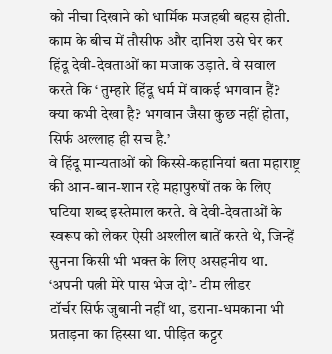को नीचा दिखाने को धार्मिक मजहबी बहस होती. काम के बीच में तौसीफ और दानिश उसे घेर कर हिंदू देवी-देवताओं का मजाक उड़ाते. वे सवाल करते कि ‘ तुम्हारे हिंदू धर्म में वाकई भगवान हैं? क्या कभी देखा है? भगवान जैसा कुछ नहीं होता, सिर्फ अल्लाह ही सच है.’
वे हिंदू मान्यताओं को किस्से-कहानियां बता महाराष्ट्र की आन-बान-शान रहे महापुरुषों तक के लिए घटिया शब्द इस्तेमाल करते. वे देवी-देवताओं के स्वरूप को लेकर ऐसी अश्लील बातें करते थे, जिन्हें सुनना किसी भी भक्त के लिए असहनीय था.
‘अपनी पत्नी मेरे पास भेज दो’- टीम लीडर
टॉर्चर सिर्फ जुबानी नहीं था, डराना-धमकाना भी प्रताड़ना का हिस्सा था. पीड़ित कट्टर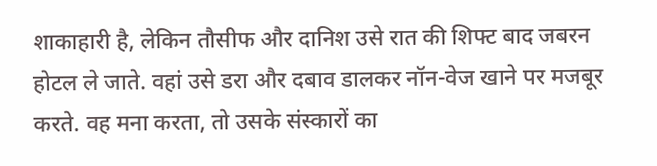शाकाहारी है, लेकिन तौसीफ और दानिश उसे रात की शिफ्ट बाद जबरन होटल ले जाते. वहां उसे डरा और दबाव डालकर नॉन-वेज खाने पर मजबूर करते. वह मना करता, तो उसके संस्कारों का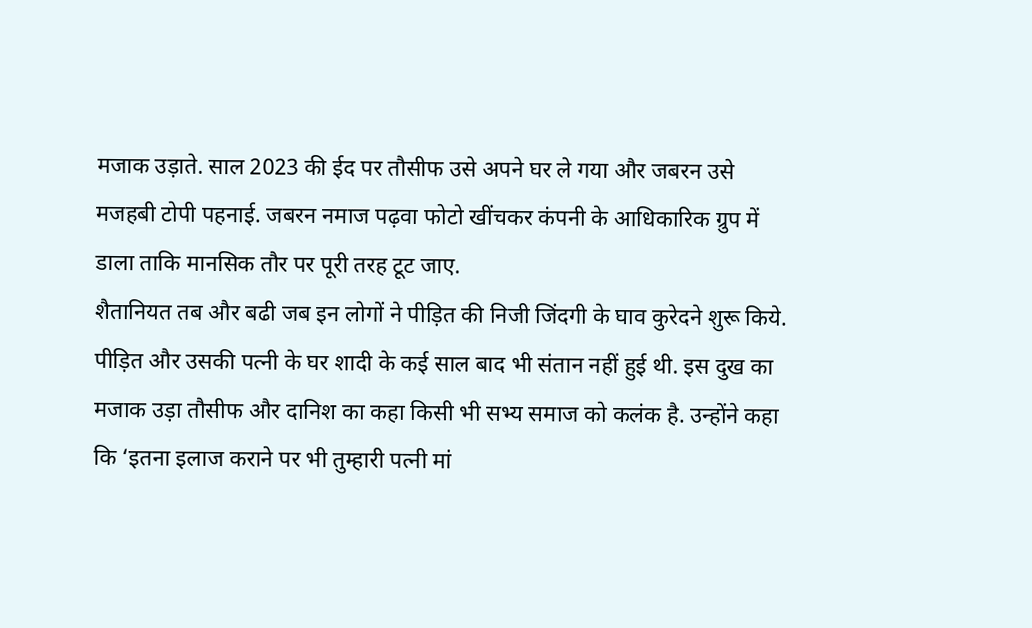मजाक उड़ाते. साल 2023 की ईद पर तौसीफ उसे अपने घर ले गया और जबरन उसे मजहबी टोपी पहनाई. जबरन नमाज पढ़वा फोटो खींचकर कंपनी के आधिकारिक ग्रुप में डाला ताकि मानसिक तौर पर पूरी तरह टूट जाए.
शैतानियत तब और बढी जब इन लोगों ने पीड़ित की निजी जिंदगी के घाव कुरेदने शुरू किये. पीड़ित और उसकी पत्नी के घर शादी के कई साल बाद भी संतान नहीं हुई थी. इस दुख का मजाक उड़ा तौसीफ और दानिश का कहा किसी भी सभ्य समाज को कलंक है. उन्होंने कहा कि ‘इतना इलाज कराने पर भी तुम्हारी पत्नी मां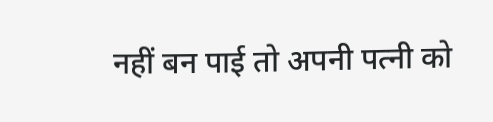नहीं बन पाई तो अपनी पत्नी को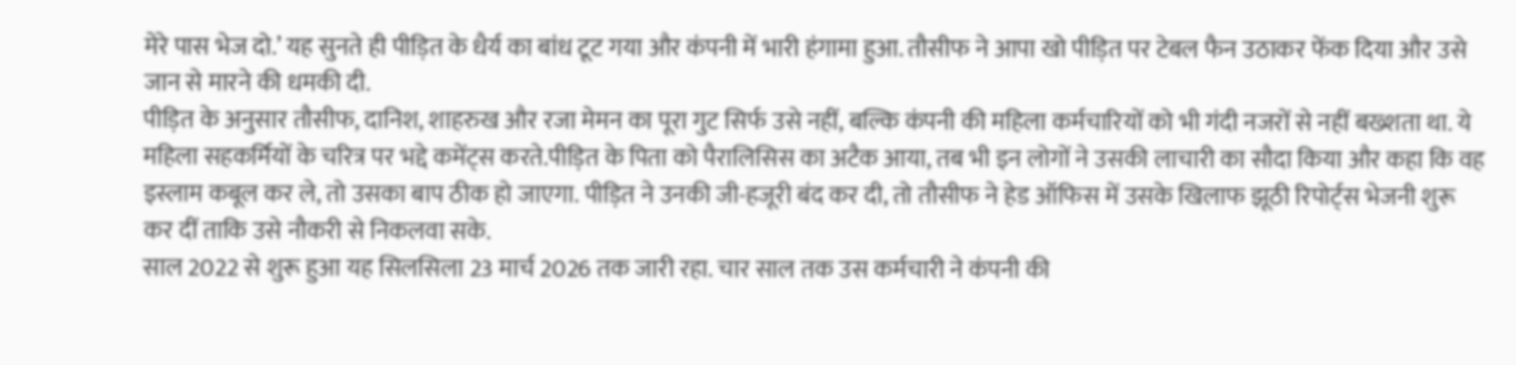मेरे पास भेज दो.’ यह सुनते ही पीड़ित के धैर्य का बांध टूट गया और कंपनी में भारी हंगामा हुआ. तौसीफ ने आपा खो पीड़ित पर टेबल फैन उठाकर फेंक दिया और उसे जान से मारने की धमकी दी.
पीड़ित के अनुसार तौसीफ, दानिश, शाहरुख और रजा मेमन का पूरा गुट सिर्फ उसे नहीं, बल्कि कंपनी की महिला कर्मचारियों को भी गंदी नजरों से नहीं बख्शता था. ये महिला सहकर्मियों के चरित्र पर भद्दे कमेंट्स करते.पीड़ित के पिता को पैरालिसिस का अटैक आया, तब भी इन लोगों ने उसकी लाचारी का सौदा किया और कहा कि वह इस्लाम कबूल कर ले, तो उसका बाप ठीक हो जाएगा. पीड़ित ने उनकी जी-हजूरी बंद कर दी, तो तौसीफ ने हेड ऑफिस में उसके खिलाफ झूठी रिपोर्ट्स भेजनी शुरू कर दीं ताकि उसे नौकरी से निकलवा सके.
साल 2022 से शुरू हुआ यह सिलसिला 23 मार्च 2026 तक जारी रहा. चार साल तक उस कर्मचारी ने कंपनी की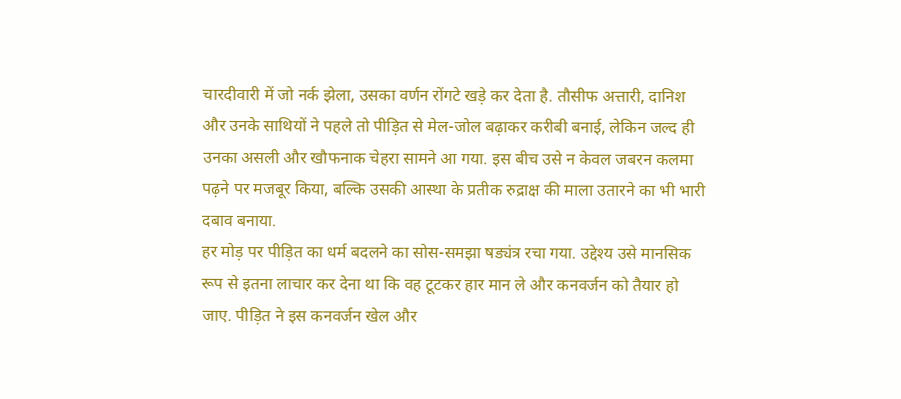चारदीवारी में जो नर्क झेला, उसका वर्णन रोंगटे खड़े कर देता है. तौसीफ अत्तारी, दानिश और उनके साथियों ने पहले तो पीड़ित से मेल-जोल बढ़ाकर करीबी बनाई, लेकिन जल्द ही उनका असली और खौफनाक चेहरा सामने आ गया. इस बीच उसे न केवल जबरन कलमा पढ़ने पर मजबूर किया, बल्कि उसकी आस्था के प्रतीक रुद्राक्ष की माला उतारने का भी भारी दबाव बनाया.
हर मोड़ पर पीड़ित का धर्म बदलने का सोस-समझा षड्यंत्र रचा गया. उद्देश्य उसे मानसिक रूप से इतना लाचार कर देना था कि वह टूटकर हार मान ले और कनवर्जन को तैयार हो जाए. पीड़ित ने इस कनवर्जन खेल और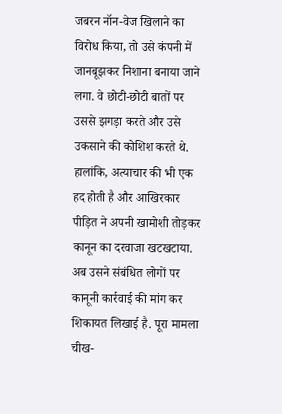जबरन नॉन-वेज खिलाने का विरोध किया, तो उसे कंपनी में जानबूझकर निशाना बनाया जाने लगा. वे छोटी-छोटी बातों पर उससे झगड़ा करते और उसे उकसाने की कोशिश करते थे.
हालांकि, अत्याचार की भी एक हद होती है और आखिरकार पीड़ित ने अपनी खामोशी तोड़कर कानून का दरवाजा खटखटाया. अब उसने संबंधित लोगों पर कानूनी कार्रवाई की मांग कर शिकायत लिखाई है. पूरा मामला चीख-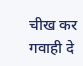चीख कर गवाही दे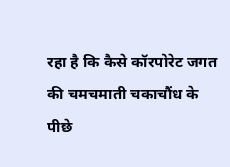रहा है कि कैसे कॉरपोरेट जगत की चमचमाती चकाचौंध के पीछे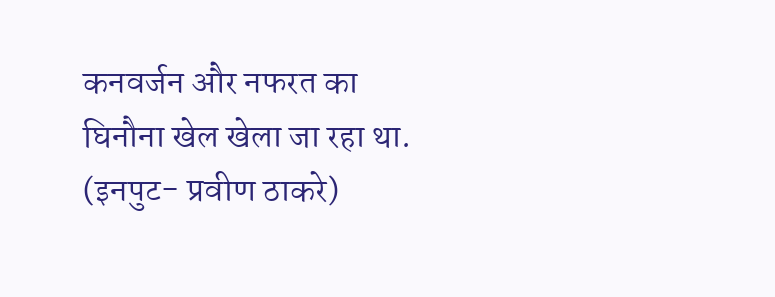कनवर्जन और नफरत का घिनौना खेल खेला जा रहा था.
(इनपुट- प्रवीण ठाकरे)